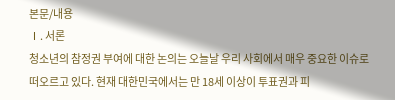본문/내용
Ⅰ. 서론
청소년의 참정권 부여에 대한 논의는 오늘날 우리 사회에서 매우 중요한 이슈로 떠오르고 있다. 현재 대한민국에서는 만 18세 이상이 투표권과 피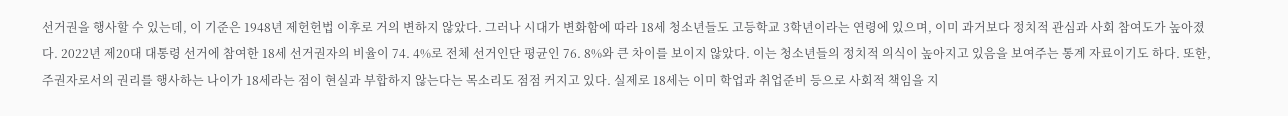선거권을 행사할 수 있는데, 이 기준은 1948년 제헌헌법 이후로 거의 변하지 않았다. 그러나 시대가 변화함에 따라 18세 청소년들도 고등학교 3학년이라는 연령에 있으며, 이미 과거보다 정치적 관심과 사회 참여도가 높아졌다. 2022년 제20대 대통령 선거에 참여한 18세 선거권자의 비율이 74. 4%로 전체 선거인단 평균인 76. 8%와 큰 차이를 보이지 않았다. 이는 청소년들의 정치적 의식이 높아지고 있음을 보여주는 통계 자료이기도 하다. 또한, 주권자로서의 권리를 행사하는 나이가 18세라는 점이 현실과 부합하지 않는다는 목소리도 점점 커지고 있다. 실제로 18세는 이미 학업과 취업준비 등으로 사회적 책임을 지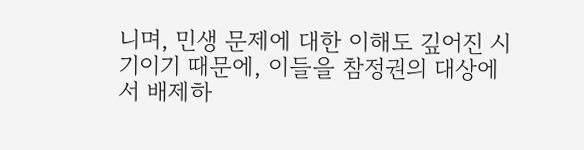니며, 민생 문제에 대한 이해도 깊어진 시기이기 때문에, 이들을 참정권의 대상에서 배제하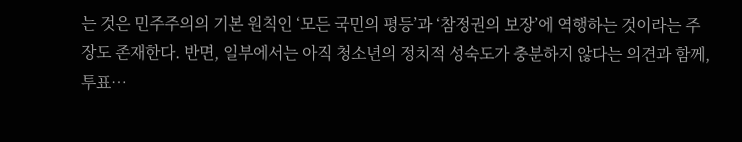는 것은 민주주의의 기본 원칙인 ‘모든 국민의 평등’과 ‘참정권의 보장’에 역행하는 것이라는 주장도 존재한다. 반면, 일부에서는 아직 청소년의 정치적 성숙도가 충분하지 않다는 의견과 함께, 투표…